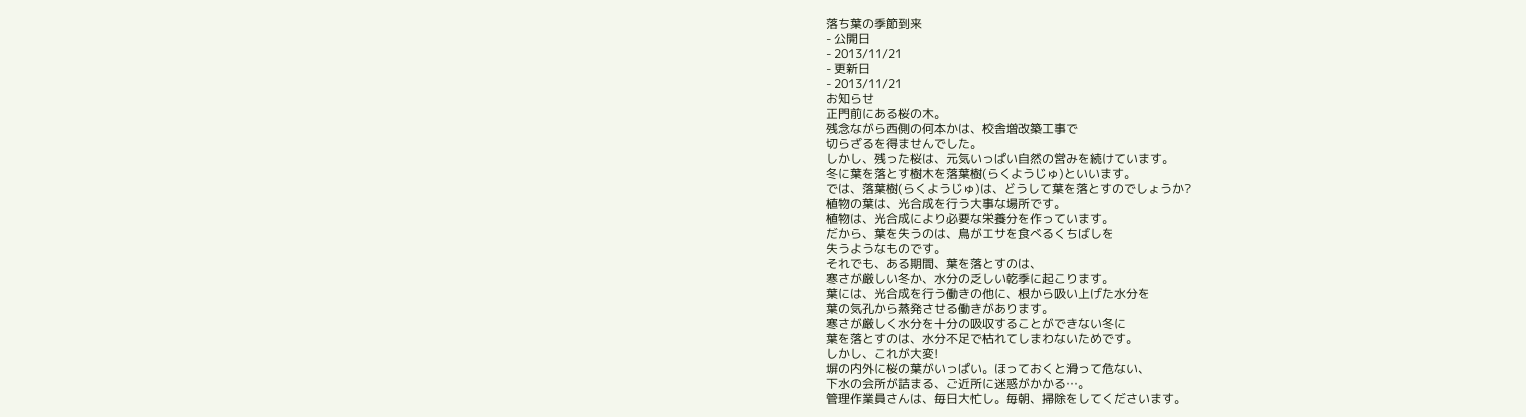落ち葉の季節到来
- 公開日
- 2013/11/21
- 更新日
- 2013/11/21
お知らせ
正門前にある桜の木。
残念ながら西側の何本かは、校舎増改築工事で
切らざるを得ませんでした。
しかし、残った桜は、元気いっぱい自然の営みを続けています。
冬に葉を落とす樹木を落葉樹(らくようじゅ)といいます。
では、落葉樹(らくようじゅ)は、どうして葉を落とすのでしょうか?
植物の葉は、光合成を行う大事な場所です。
植物は、光合成により必要な栄養分を作っています。
だから、葉を失うのは、鳥がエサを食べるくちばしを
失うようなものです。
それでも、ある期間、葉を落とすのは、
寒さが厳しい冬か、水分の乏しい乾季に起こります。
葉には、光合成を行う働きの他に、根から吸い上げた水分を
葉の気孔から蒸発させる働きがあります。
寒さが厳しく水分を十分の吸収することができない冬に
葉を落とすのは、水分不足で枯れてしまわないためです。
しかし、これが大変!
塀の内外に桜の葉がいっぱい。ほっておくと滑って危ない、
下水の会所が詰まる、ご近所に迷惑がかかる…。
管理作業員さんは、毎日大忙し。毎朝、掃除をしてくださいます。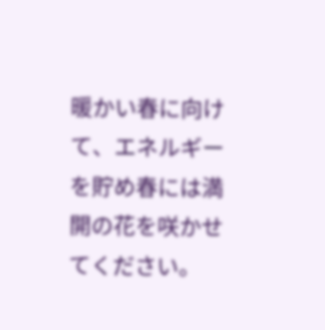暖かい春に向けて、エネルギーを貯め春には満開の花を咲かせてください。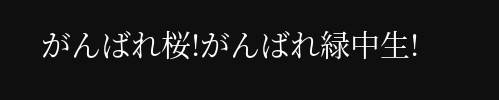がんばれ桜!がんばれ緑中生!